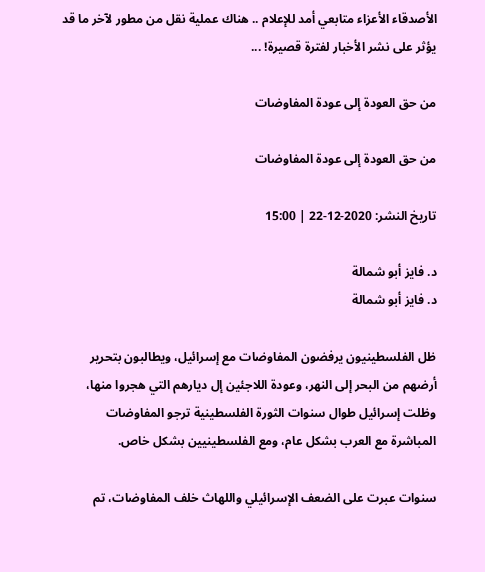الأصدقاء الأعزاء متابعي أمد للإعلام .. هناك عملية نقل من مطور لآخر ما قد يؤثر على نشر الأخبار لفترة قصيرة! ...

من حق العودة إلى عودة المفاوضات

من حق العودة إلى عودة المفاوضات

تاريخ النشر: 2020-12-22 | 15:00

د. فايز أبو شمالة
د. فايز أبو شمالة

ظل الفلسطينيون يرفضون المفاوضات مع إسرائيل، ويطالبون بتحرير أرضهم من البحر إلى النهر، وعودة اللاجئين إل ديارهم التي هجروا منها، وظلت إسرائيل طوال سنوات الثورة الفلسطينية ترجو المفاوضات المباشرة مع العرب بشكل عام، ومع الفلسطينيين بشكل خاص.

سنوات عبرت على الضعف الإسرائيلي واللهاث خلف المفاوضات، تم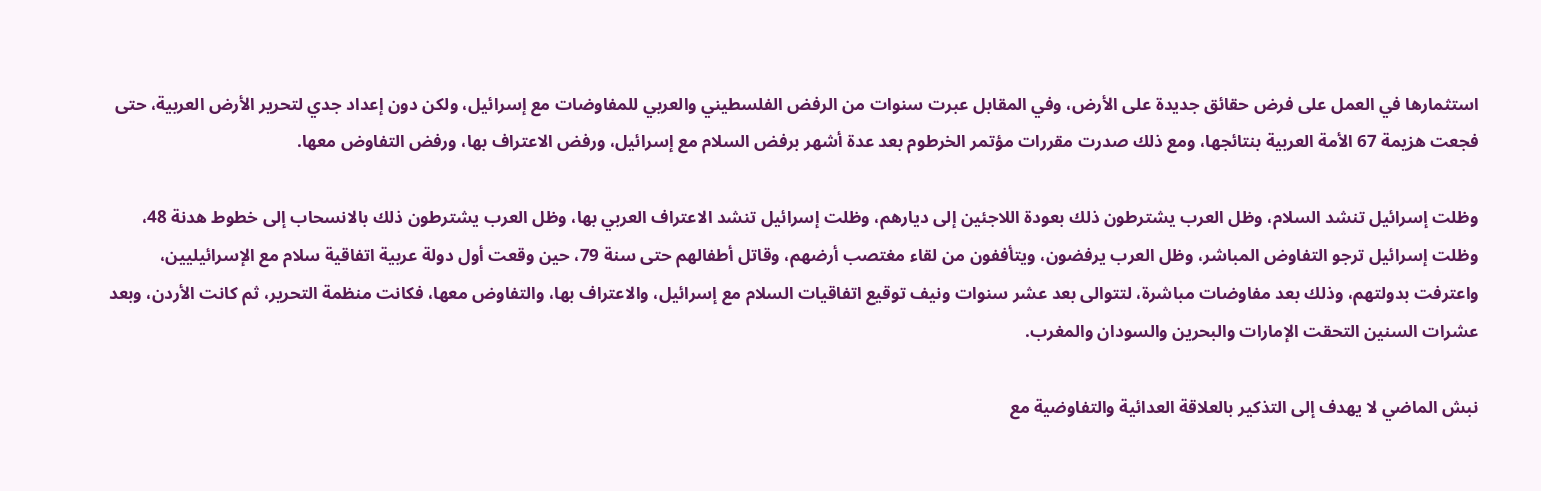استثمارها في العمل على فرض حقائق جديدة على الأرض، وفي المقابل عبرت سنوات من الرفض الفلسطيني والعربي للمفاوضات مع إسرائيل، ولكن دون إعداد جدي لتحرير الأرض العربية، حتى فجعت هزيمة 67 الأمة العربية بنتائجها، ومع ذلك صدرت مقررات مؤتمر الخرطوم بعد عدة أشهر برفض السلام مع إسرائيل، ورفض الاعتراف بها، ورفض التفاوض معها.

وظلت إسرائيل تنشد السلام، وظل العرب يشترطون ذلك بعودة اللاجئين إلى ديارهم، وظلت إسرائيل تنشد الاعتراف العربي بها، وظل العرب يشترطون ذلك بالانسحاب إلى خطوط هدنة 48، وظلت إسرائيل ترجو التفاوض المباشر، وظل العرب يرفضون، ويتأففون من لقاء مغتصب أرضهم، وقاتل أطفالهم حتى سنة 79، حين وقعت أول دولة عربية اتفاقية سلام مع الإسرائيليين، واعترفت بدولتهم، وذلك بعد مفاوضات مباشرة، لتتوالى بعد عشر سنوات ونيف توقيع اتفاقيات السلام مع إسرائيل، والاعتراف بها، والتفاوض معها، فكانت منظمة التحرير، ثم كانت الأردن، وبعد عشرات السنين التحقت الإمارات والبحرين والسودان والمغرب.

نبش الماضي لا يهدف إلى التذكير بالعلاقة العدائية والتفاوضية مع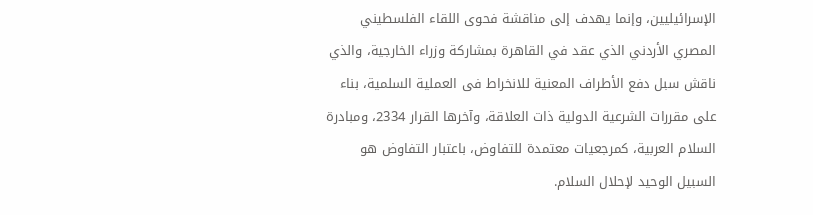الإسرائيليين، وإنما يهدف إلى مناقشة فحوى اللقاء الفلسطيني المصري الأردني الذي عقد في القاهرة بمشاركة وزراء الخارجية، والذي ناقش سبل دفع الأطراف المعنية للانخراط فى العملية السلمية، بناء على مقررات الشرعية الدولية ذات العلاقة، وآخرها القرار 2334، ومبادرة السلام العربية، كمرجعيات معتمدة للتفاوض، باعتبار التفاوض هو السبيل الوحيد لإحلال السلام.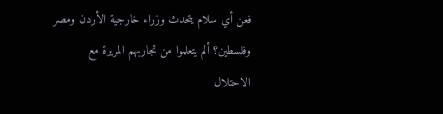فعن أي سلام يتحدث وزراء خارجية الأردن ومصر وفلسطين؟ ألم يتعلموا من تجاربهم المريرة مع الاحتلال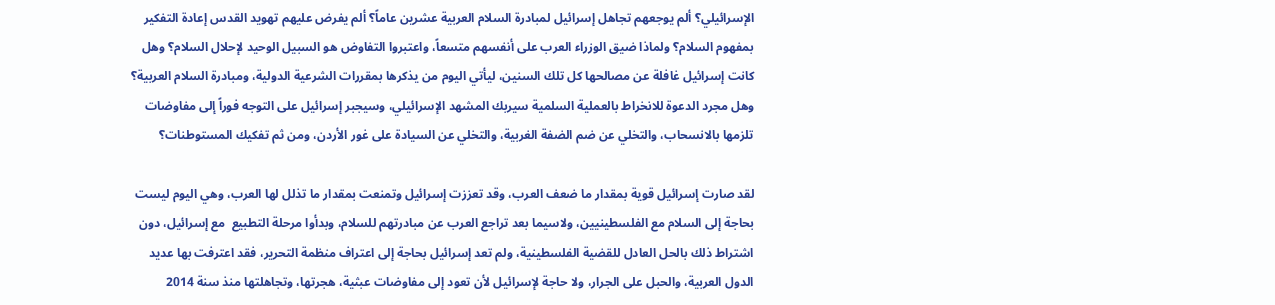الإسرائيلي؟ ألم يوجعهم تجاهل إسرائيل لمبادرة السلام العربية عشرين عاماً؟ ألم يفرض عليهم تهويد القدس إعادة التفكير بمفهوم السلام؟ ولماذا ضيق الوزراء العرب على أنفسهم متسعاً، واعتبروا التفاوض هو السبيل الوحيد لإحلال السلام؟ وهل كانت إسرائيل غافلة عن مصالحها كل تلك السنين، ليأتي اليوم من يذكرها بمقررات الشرعية الدولية، ومبادرة السلام العربية؟ وهل مجرد الدعوة للانخراط بالعملية السلمية سيربك المشهد الإسرائيلي، وسيجبر إسرائيل على التوجه فوراً إلى مفاوضات تلزمها بالانسحاب، والتخلي عن ضم الضفة الغربية، والتخلي عن السيادة على غور الأردن، ومن ثم تفكيك المستوطنات؟

لقد صارت إسرائيل قوية بمقدار ما ضعف العرب، وقد تعززت إسرائيل وتمنعت بمقدار ما تذلل لها العرب، وهي اليوم ليست بحاجة إلى السلام مع الفلسطينيين، ولاسيما بعد تراجع العرب عن مبادرتهم للسلام، وبدأوا مرحلة التطبيع  مع إسرائيل، دون اشتراط ذلك بالحل العادل للقضية الفلسطينية، ولم تعد إسرائيل بحاجة إلى اعتراف منظمة التحرير، فقد اعترفت بها عديد الدول العربية، والحبل على الجرار، ولا حاجة لإسرائيل لأن تعود إلى مفاوضات عبثية، هجرتها، وتجاهلتها منذ سنة 2014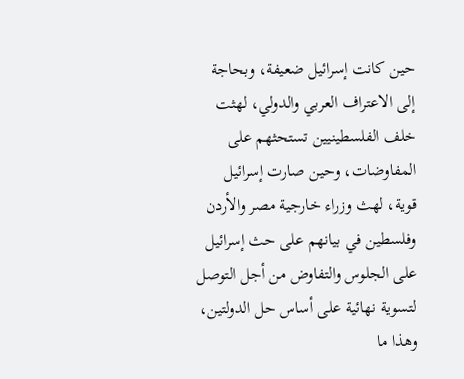حين كانت إسرائيل ضعيفة، وبحاجة إلى الاعتراف العربي والدولي، لهثت خلف الفلسطينيين تستحثهم على المفاوضات، وحين صارت إسرائيل قوية، لهث وزراء خارجية مصر والأردن وفلسطين في بيانهم على حث إسرائيل على الجلوس والتفاوض من أجل التوصل لتسوية نهائية على أساس حل الدولتين، وهذا ما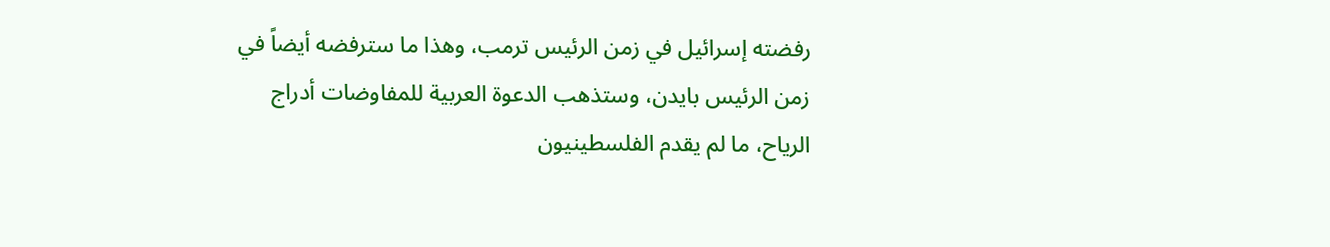رفضته إسرائيل في زمن الرئيس ترمب، وهذا ما سترفضه أيضاً في زمن الرئيس بايدن، وستذهب الدعوة العربية للمفاوضات أدراج الرياح، ما لم يقدم الفلسطينيون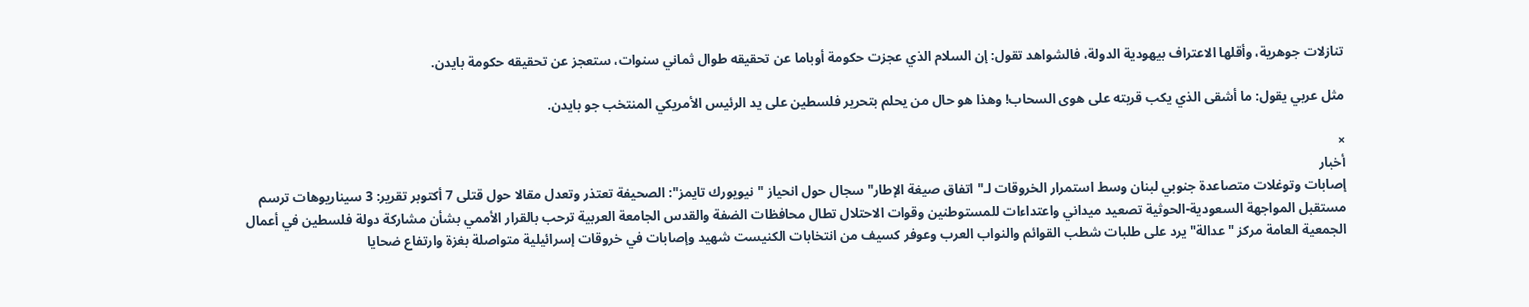تنازلات جوهرية، وأقلها الاعتراف بيهودية الدولة، فالشواهد تقول: إن السلام الذي عجزت حكومة أوباما عن تحقيقه طوال ثماني سنوات، ستعجز عن تحقيقه حكومة بايدن.

مثل عربي يقول: ما أشقى الذي يكب قربته على هوى السحاب! وهذا هو حال من يحلم بتحرير فلسطين على يد الرئيس الأمريكي المنتخب جو بايدن.

×
أخبار
إصابات وتوغلات متصاعدة جنوبي لبنان وسط استمرار الخروقات لـ"اتفاق صيغة الإطار" سجال حول انحياز "نيويورك تايمز": الصحيفة تعتذر وتعدل مقالا حول قتلى 7 أكتوبر تقرير: 3 سيناريوهات ترسم مستقبل المواجهة السعودية-الحوثية تصعيد ميداني واعتداءات للمستوطنين وقوات الاحتلال تطال محافظات الضفة والقدس الجامعة العربية ترحب بالقرار الأممي بشأن مشاركة دولة فلسطين في أعمال الجمعية العامة مركز "عدالة" يرد على طلبات شطب القوائم والنواب العرب وعوفر كسيف من انتخابات الكنيست شهيد وإصابات في خروقات إسرائيلية متواصلة بغزة وارتفاع ضحايا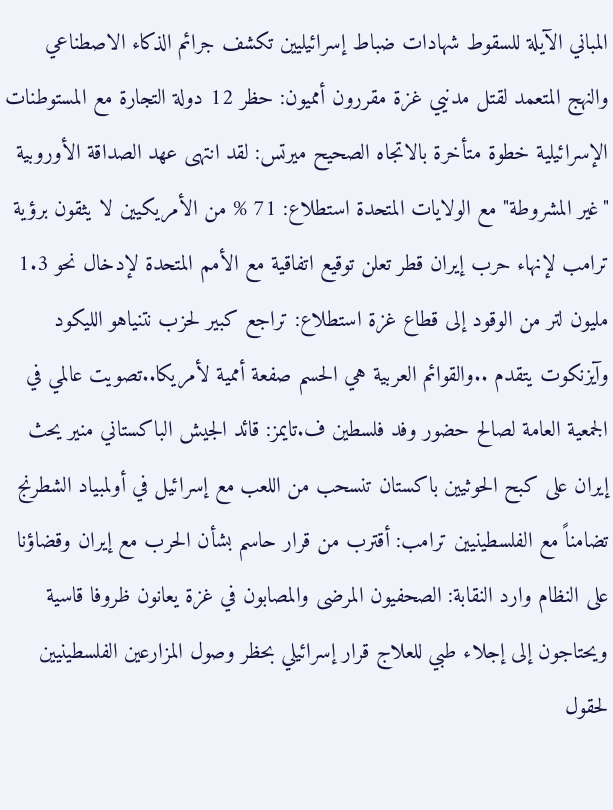المباني الآيلة للسقوط شهادات ضباط إسرائيليين تكشف جرائم الذكاء الاصطناعي والنهج المتعمد لقتل مدنيي غزة مقررون أمميون: حظر 12 دولة التجارة مع المستوطنات الإسرائيلية خطوة متأخرة بالاتجاه الصحيح ميرتس: لقد انتهى عهد الصداقة الأوروبية "غير المشروطة" مع الولايات المتحدة استطلاع: 71 % من الأمريكيين لا يثقون برؤية ترامب لإنهاء حرب إيران قطر تعلن توقيع اتفاقية مع الأمم المتحدة لإدخال نحو 1.3 مليون لتر من الوقود إلى قطاع غزة استطلاع: تراجع كبير لحزب نتنياهو الليكود وآيزنكوت يتقدم ..والقوائم العربية هي الحسم صفعة أممية لأمريكا..تصويت عالمي في الجمعية العامة لصالح حضور وفد فلسطين ف.تايمز: قائد الجيش الباكستاني منير يحث إيران على كبح الحوثيين باكستان تنسحب من اللعب مع إسرائيل في أولمبياد الشطرنج  تضامناً مع الفلسطينيين ترامب: أقترب من قرار حاسم بشأن الحرب مع إيران وقضاؤنا على النظام وارد النقابة: الصحفيون المرضى والمصابون في غزة يعانون ظروفا قاسية ويحتاجون إلى إجلاء طبي للعلاج قرار إسرائيلي بحظر وصول المزارعين الفلسطينيين لحقول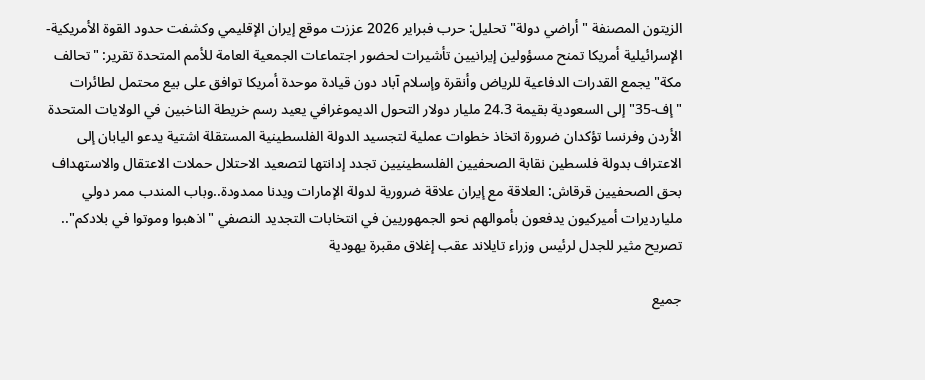الزيتون المصنفة "أراضي دولة" تحليل: حرب فبراير 2026 عززت موقع إيران الإقليمي وكشفت حدود القوة الأمريكية-الإسرائيلية أمريكا تمنح مسؤولين إيرانيين تأشيرات لحضور اجتماعات الجمعية العامة للأمم المتحدة تقرير: "تحالف مكة" يجمع القدرات الدفاعية للرياض وأنقرة وإسلام آباد دون قيادة موحدة أمريكا توافق على بيع محتمل لطائرات "إف-35" إلى السعودية بقيمة 24.3 مليار دولار التحول الديموغرافي يعيد رسم خريطة الناخبين في الولايات المتحدة الأردن وفرنسا تؤكدان ضرورة اتخاذ خطوات عملية لتجسيد الدولة الفلسطينية المستقلة اشتية يدعو اليابان إلى الاعتراف بدولة فلسطين نقابة الصحفيين الفلسطينيين تجدد إدانتها لتصعيد الاحتلال حملات الاعتقال والاستهداف بحق الصحفيين قرقاش: العلاقة مع إيران علاقة ضرورية لدولة الإمارات ويدنا ممدودة..وباب المندب ممر دولي مليارديرات أميركيون يدفعون بأموالهم نحو الجمهوريين في انتخابات التجديد النصفي "اذهبوا وموتوا في بلادكم".. تصريح مثير للجدل لرئيس وزراء تايلاند عقب إغلاق مقبرة يهودية

جميع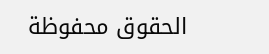الحقوق محفوظة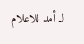لـ أمد للاعلام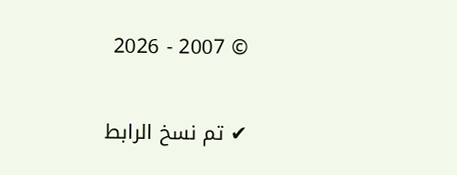© 2007 - 2026

✔ تم نسخ الرابط